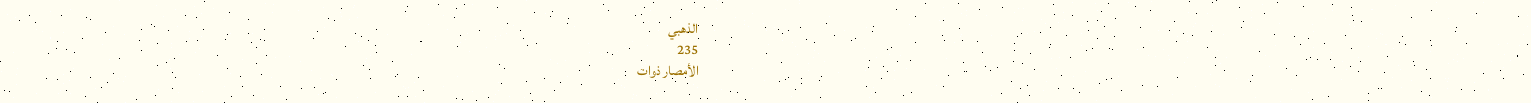الذهبي
235
الأمصار ذوات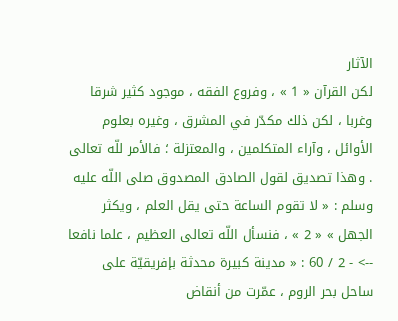الآثار
لكن القرآن « 1 » ، وفروع الفقه ، موجود كثير شرقا وغربا ، لكن ذلك مكدّر في المشرق ، وغيره بعلوم الأوائل ، وآراء المتكلمين ، والمعتزلة ؛ فالأمر للّه تعالى . وهذا تصديق لقول الصادق المصدوق صلى اللّه عليه وسلم : « لا تقوم الساعة حتى يقل العلم ، ويكثر الجهل » « 2 » ، فنسأل اللّه تعالى العظيم ، علما نافعا
--> - 2 / 60 : « مدينة كبيرة محدثة بإفريقيّة على ساحل بحر الروم ، عمّرت من أنقاض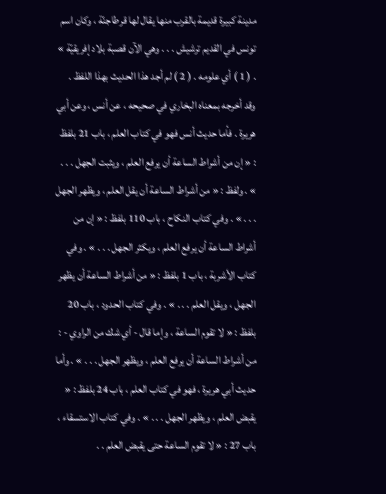مدينة كبيرة قديمة بالقرب منها يقال لها قرطاجنّة ، وكان اسم تونس في القديم ترشيش . . . وهي الآن قصبة بلاد إفريقيّة » . ( 1 ) أي علومه . ( 2 ) لم أجد هذا الحديث بهذا اللفظ . وقد أخرجه بمعناه البخاري في صحيحه ، عن أنس ، وعن أبي هريرة . فأما حديث أنس فهو في كتاب العلم ، باب 21 بلفظ : « إن من أشراط الساعة أن يرفع العلم ، ويثبت الجهل . . . » . ولفظ : « من أشراط الساعة أن يقل العلم ، ويظهر الجهل . . . » . وفي كتاب النكاح ، باب 110 بلفظ : « إن من أشراط الساعة أن يرفع العلم ، ويكثر الجهل . . . » . وفي كتاب الأشربة ، باب 1 بلفظ : « من أشراط الساعة أن يظهر الجهل ، ويقل العلم . . . » . وفي كتاب الحدود ، باب 20 بلفظ : « لا تقوم الساعة ، وإما قال - أي شك من الراوي - : من أشراط الساعة أن يرفع العلم ، ويظهر الجهل . . . » . وأما حديث أبي هريرة ، فهو في كتاب العلم ، باب 24 بلفظ : « يقبض العلم ، ويظهر الجهل . . . » . وفي كتاب الاستسقاء ، باب 27 : « لا تقوم الساعة حتى يقبض العلم . .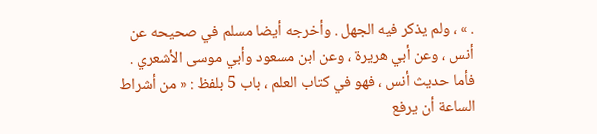. » ، ولم يذكر فيه الجهل . وأخرجه أيضا مسلم في صحيحه عن أنس ، وعن أبي هريرة ، وعن ابن مسعود وأبي موسى الأشعري . فأما حديث أنس ، فهو في كتاب العلم ، باب 5 بلفظ : « من أشراط الساعة أن يرفع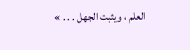العلم ، ويثبت الجهل . . . »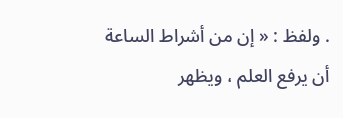. ولفظ : « إن من أشراط الساعة أن يرفع العلم ، ويظهر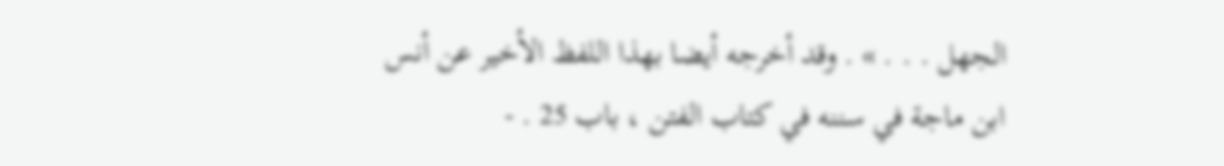الجهل . . . » . وقد أخرجه أيضا بهذا اللفظ الأخير عن أنس ابن ماجة في سننه في كتاب الفتن ، باب 25 . -